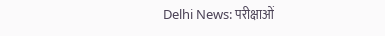Delhi News: परीक्षाओं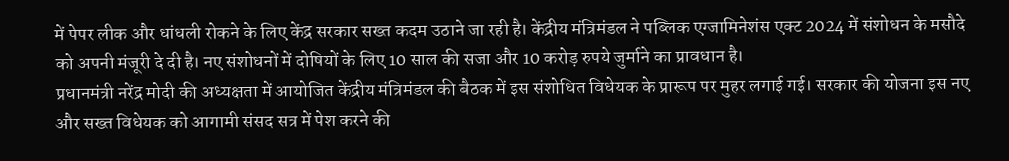में पेपर लीक और धांधली रोकने के लिए केंद्र सरकार सख्त कदम उठाने जा रही है। केंद्रीय मंत्रिमंडल ने पब्लिक एग्जामिनेशंस एक्ट 2024 में संशोधन के मसौदे को अपनी मंजूरी दे दी है। नए संशोधनों में दोषियों के लिए 10 साल की सजा और 10 करोड़ रुपये जुर्माने का प्रावधान है।
प्रधानमंत्री नरेंद्र मोदी की अध्यक्षता में आयोजित केंद्रीय मंत्रिमंडल की बैठक में इस संशोधित विधेयक के प्रारूप पर मुहर लगाई गई। सरकार की योजना इस नए और सख्त विधेयक को आगामी संसद सत्र में पेश करने की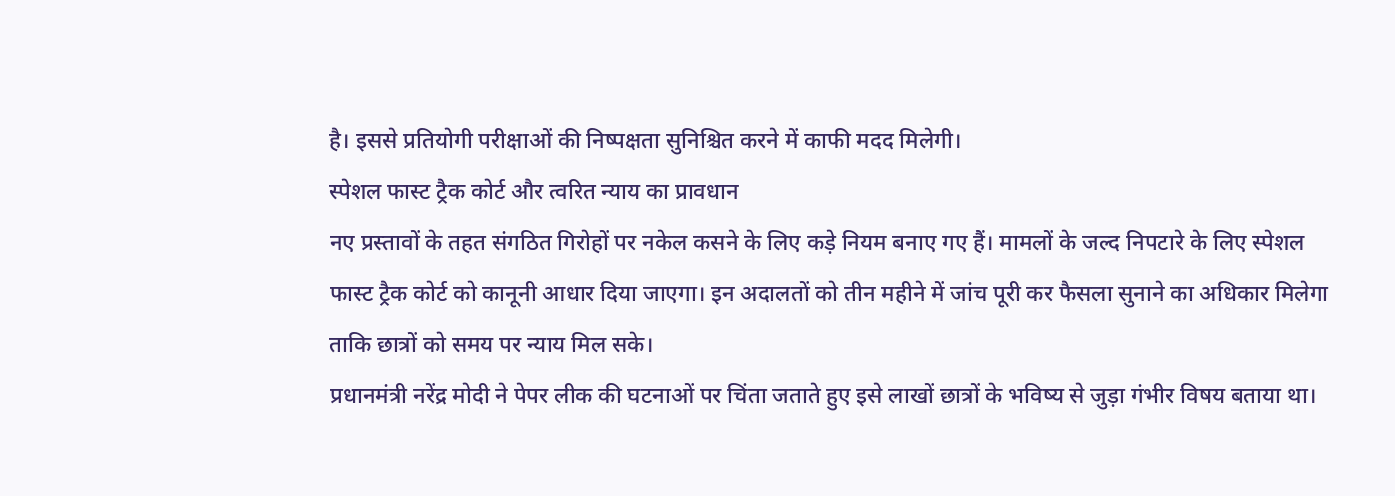है। इससे प्रतियोगी परीक्षाओं की निष्पक्षता सुनिश्चित करने में काफी मदद मिलेगी।
स्पेशल फास्ट ट्रैक कोर्ट और त्वरित न्याय का प्रावधान
नए प्रस्तावों के तहत संगठित गिरोहों पर नकेल कसने के लिए कड़े नियम बनाए गए हैं। मामलों के जल्द निपटारे के लिए स्पेशल फास्ट ट्रैक कोर्ट को कानूनी आधार दिया जाएगा। इन अदालतों को तीन महीने में जांच पूरी कर फैसला सुनाने का अधिकार मिलेगा ताकि छात्रों को समय पर न्याय मिल सके।
प्रधानमंत्री नरेंद्र मोदी ने पेपर लीक की घटनाओं पर चिंता जताते हुए इसे लाखों छात्रों के भविष्य से जुड़ा गंभीर विषय बताया था।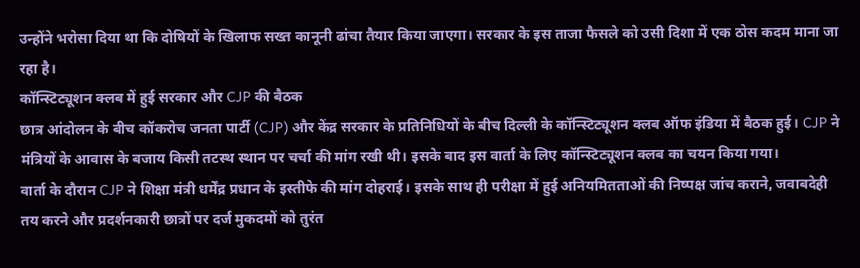उन्होंने भरोसा दिया था कि दोषियों के खिलाफ सख्त कानूनी ढांचा तैयार किया जाएगा। सरकार के इस ताजा फैसले को उसी दिशा में एक ठोस कदम माना जा रहा है।
कॉन्स्टिट्यूशन क्लब में हुई सरकार और CJP की बैठक
छात्र आंदोलन के बीच कॉकरोच जनता पार्टी (CJP) और केंद्र सरकार के प्रतिनिधियों के बीच दिल्ली के कॉन्स्टिट्यूशन क्लब ऑफ इंडिया में बैठक हुई। CJP ने मंत्रियों के आवास के बजाय किसी तटस्थ स्थान पर चर्चा की मांग रखी थी। इसके बाद इस वार्ता के लिए कॉन्स्टिट्यूशन क्लब का चयन किया गया।
वार्ता के दौरान CJP ने शिक्षा मंत्री धर्मेंद्र प्रधान के इस्तीफे की मांग दोहराई। इसके साथ ही परीक्षा में हुई अनियमितताओं की निष्पक्ष जांच कराने, जवाबदेही तय करने और प्रदर्शनकारी छात्रों पर दर्ज मुकदमों को तुरंत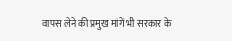वापस लेने की प्रमुख मांगें भी सरकार के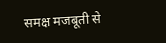समक्ष मजबूती से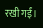रखी गईं।